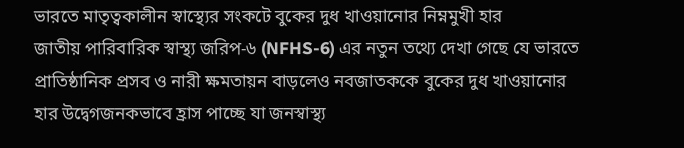ভারতে মাতৃত্বকালীন স্বাস্থ্যের সংকটে বুকের দুধ খাওয়ানোর নিম্নমুখী হার
জাতীয় পারিবারিক স্বাস্থ্য জরিপ-৬ (NFHS-6) এর নতুন তথ্যে দেখা গেছে যে ভারতে প্রাতিষ্ঠানিক প্রসব ও নারী ক্ষমতায়ন বাড়লেও নবজাতককে বুকের দুধ খাওয়ানোর হার উদ্বেগজনকভাবে হ্রাস পাচ্ছে যা জনস্বাস্থ্য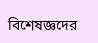বিশেষজ্ঞদের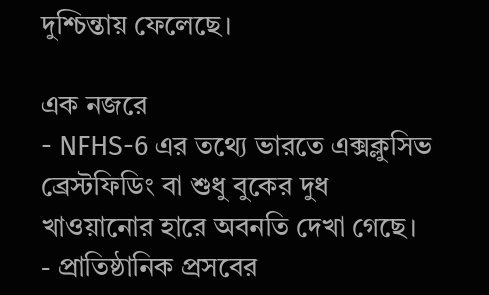দুশ্চিন্তায় ফেলেছে।

এক নজরে
- NFHS-6 এর তথ্যে ভারতে এক্সক্লুসিভ ব্রেস্টফিডিং বা শুধু বুকের দুধ খাওয়ানোর হারে অবনতি দেখা গেছে।
- প্রাতিষ্ঠানিক প্রসবের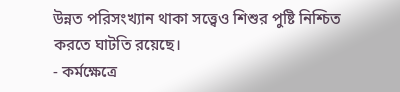উন্নত পরিসংখ্যান থাকা সত্ত্বেও শিশুর পুষ্টি নিশ্চিত করতে ঘাটতি রয়েছে।
- কর্মক্ষেত্রে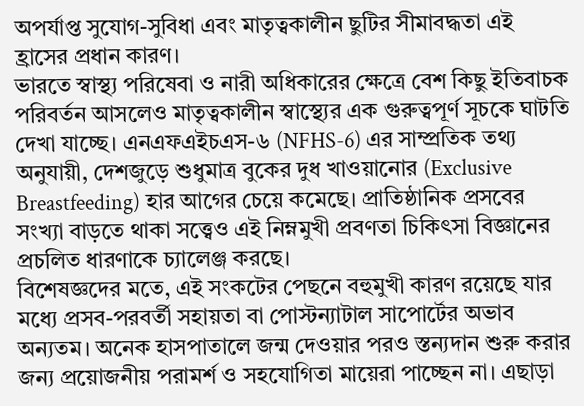অপর্যাপ্ত সুযোগ-সুবিধা এবং মাতৃত্বকালীন ছুটির সীমাবদ্ধতা এই হ্রাসের প্রধান কারণ।
ভারতে স্বাস্থ্য পরিষেবা ও নারী অধিকারের ক্ষেত্রে বেশ কিছু ইতিবাচক পরিবর্তন আসলেও মাতৃত্বকালীন স্বাস্থ্যের এক গুরুত্বপূর্ণ সূচকে ঘাটতি দেখা যাচ্ছে। এনএফএইচএস-৬ (NFHS-6) এর সাম্প্রতিক তথ্য অনুযায়ী, দেশজুড়ে শুধুমাত্র বুকের দুধ খাওয়ানোর (Exclusive Breastfeeding) হার আগের চেয়ে কমেছে। প্রাতিষ্ঠানিক প্রসবের সংখ্যা বাড়তে থাকা সত্ত্বেও এই নিম্নমুখী প্রবণতা চিকিৎসা বিজ্ঞানের প্রচলিত ধারণাকে চ্যালেঞ্জ করছে।
বিশেষজ্ঞদের মতে, এই সংকটের পেছনে বহুমুখী কারণ রয়েছে যার মধ্যে প্রসব-পরবর্তী সহায়তা বা পোস্টন্যাটাল সাপোর্টের অভাব অন্যতম। অনেক হাসপাতালে জন্ম দেওয়ার পরও স্তন্যদান শুরু করার জন্য প্রয়োজনীয় পরামর্শ ও সহযোগিতা মায়েরা পাচ্ছেন না। এছাড়া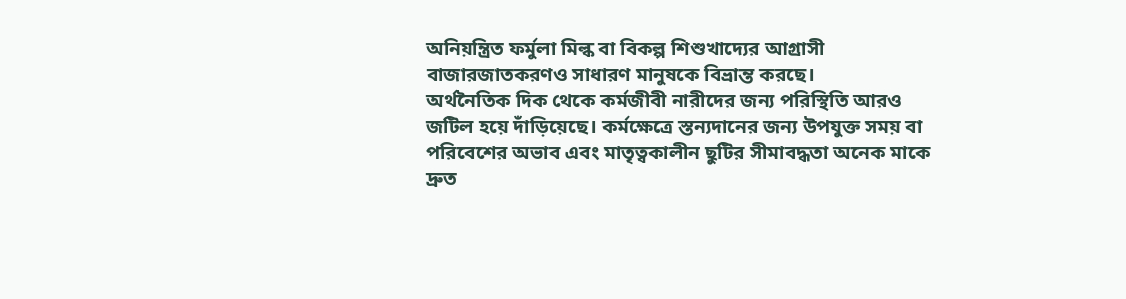অনিয়ন্ত্রিত ফর্মুলা মিল্ক বা বিকল্প শিশুখাদ্যের আগ্রাসী বাজারজাতকরণও সাধারণ মানুষকে বিভ্রান্ত করছে।
অর্থনৈতিক দিক থেকে কর্মজীবী নারীদের জন্য পরিস্থিতি আরও জটিল হয়ে দাঁড়িয়েছে। কর্মক্ষেত্রে স্তন্যদানের জন্য উপযুক্ত সময় বা পরিবেশের অভাব এবং মাতৃত্বকালীন ছুটির সীমাবদ্ধতা অনেক মাকে দ্রুত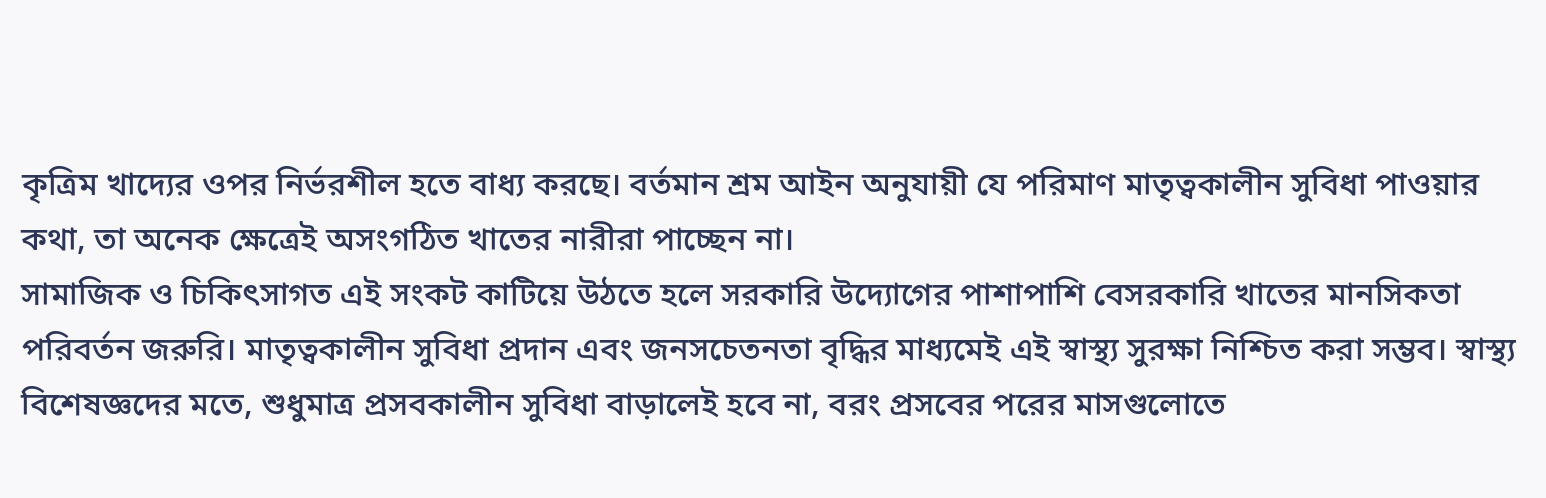কৃত্রিম খাদ্যের ওপর নির্ভরশীল হতে বাধ্য করছে। বর্তমান শ্রম আইন অনুযায়ী যে পরিমাণ মাতৃত্বকালীন সুবিধা পাওয়ার কথা, তা অনেক ক্ষেত্রেই অসংগঠিত খাতের নারীরা পাচ্ছেন না।
সামাজিক ও চিকিৎসাগত এই সংকট কাটিয়ে উঠতে হলে সরকারি উদ্যোগের পাশাপাশি বেসরকারি খাতের মানসিকতা পরিবর্তন জরুরি। মাতৃত্বকালীন সুবিধা প্রদান এবং জনসচেতনতা বৃদ্ধির মাধ্যমেই এই স্বাস্থ্য সুরক্ষা নিশ্চিত করা সম্ভব। স্বাস্থ্য বিশেষজ্ঞদের মতে, শুধুমাত্র প্রসবকালীন সুবিধা বাড়ালেই হবে না, বরং প্রসবের পরের মাসগুলোতে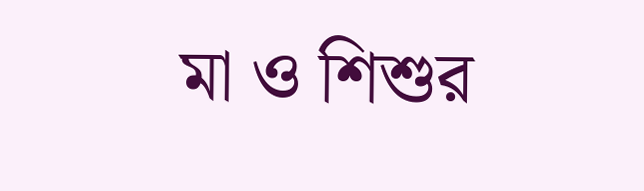মা ও শিশুর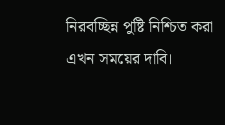নিরবচ্ছিন্ন পুষ্টি নিশ্চিত করা এখন সময়ের দাবি।